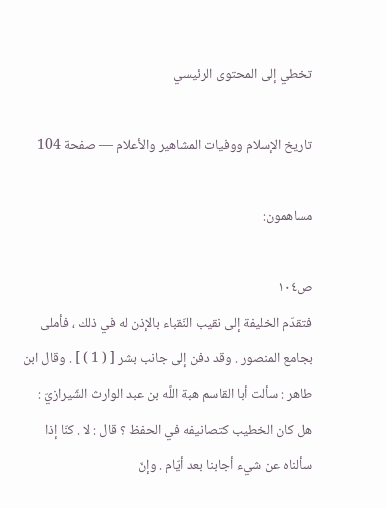تخطي إلى المحتوى الرئيسي

تاريخ الإسلام ووفيات المشاهير والأعلام — صفحة 104

مساهمون:

ص١٠٤
فتقدّم الخليفة إلى نقيب النّقباء بالإذن له في ذلك ، فأملى بجامع المنصور . وقد دفن إلى جانب بشر [ ( 1 ) ] . وقال ابن طاهر : سألت أبا القاسم هبة اللَّه بن عبد الوارث الشّيرازيّ : هل كان الخطيب كتصانيفه في الحفظ ؟ قال : لا . كنّا إذا سألناه عن شيء أجابنا بعد أيّام . وإنّ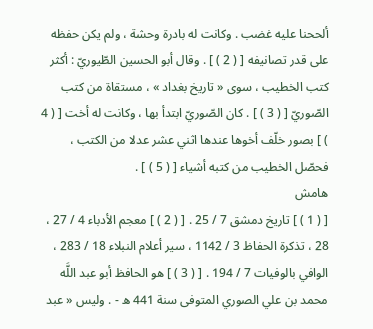ألححنا عليه غضب . وكانت له بادرة وحشة ، ولم يكن حفظه على قدر تصانيفه [ ( 2 ) ] . وقال أبو الحسين الطّيوريّ : أكثر كتب الخطيب ، سوى « تاريخ بغداد » ، مستقاة من كتب الصّوريّ [ ( 3 ) ] . كان الصّوريّ ابتدأ بها ، وكانت له أخت [ ( 4 ) ] بصور خلّف أخوها عندها اثني عشر عدلا من الكتب ، فحصّل الخطيب من كتبه أشياء [ ( 5 ) ] .
هامش
[ ( 1 ) ] تاريخ دمشق 7 / 25 . [ ( 2 ) ] معجم الأدباء 4 / 27 ، 28 ، تذكرة الحفاظ 3 / 1142 ، سير أعلام النبلاء 18 / 283 ، الوافي بالوفيات 7 / 194 . [ ( 3 ) ] هو الحافظ أبو عبد اللَّه محمد بن علي الصوري المتوفى سنة 441 ه - . وليس « عبد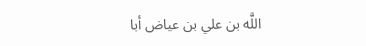اللَّه بن علي بن عياض أبا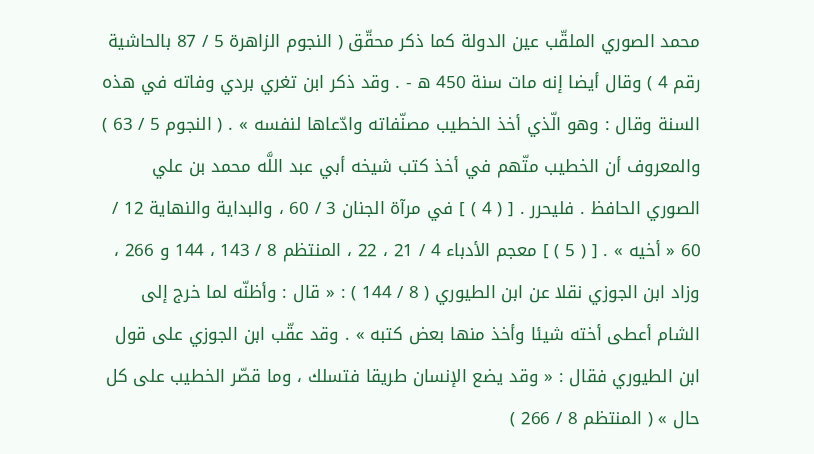محمد الصوري الملقّب عين الدولة كما ذكر محقّق ( النجوم الزاهرة 5 / 87 بالحاشية رقم 4 ) وقال أيضا إنه مات سنة 450 ه - . وقد ذكر ابن تغري بردي وفاته في هذه السنة وقال : وهو الّذي أخذ الخطيب مصنّفاته وادّعاها لنفسه » . ( النجوم 5 / 63 ) والمعروف أن الخطيب متّهم في أخذ كتب شيخه أبي عبد اللَّه محمد بن علي الصوري الحافظ . فليحرر . [ ( 4 ) ] في مرآة الجنان 3 / 60 ، والبداية والنهاية 12 / 60 « أخيه » . [ ( 5 ) ] معجم الأدباء 4 / 21 ، 22 ، المنتظم 8 / 143 ، 144 و 266 ، وزاد ابن الجوزي نقلا عن ابن الطيوري ( 8 / 144 ) : « قال : وأظنّه لما خرج إلى الشام أعطى أخته شيئا وأخذ منها بعض كتبه » . وقد عقّب ابن الجوزي على قول ابن الطيوري فقال : « وقد يضع الإنسان طريقا فتسلك ، وما قصّر الخطيب على كل حال » ( المنتظم 8 / 266 )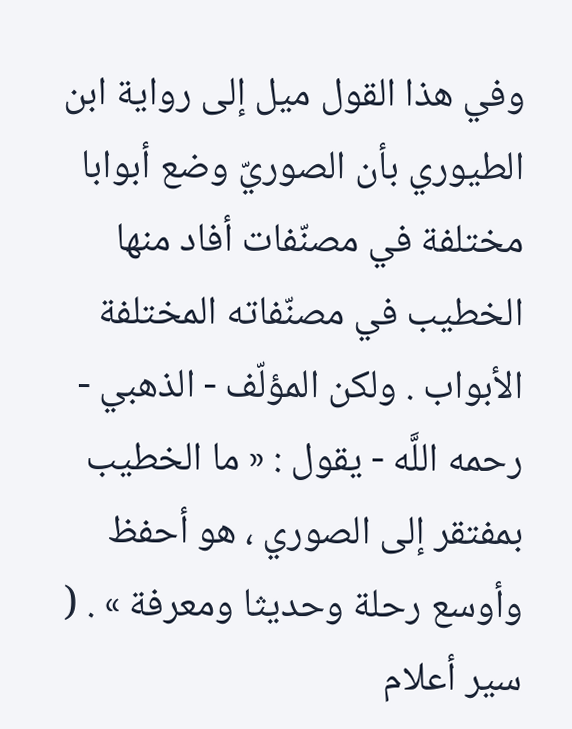وفي هذا القول ميل إلى رواية ابن الطيوري بأن الصوريّ وضع أبوابا مختلفة في مصنّفات أفاد منها الخطيب في مصنّفاته المختلفة الأبواب . ولكن المؤلّف - الذهبي - رحمه اللَّه - يقول : « ما الخطيب بمفتقر إلى الصوري ، هو أحفظ وأوسع رحلة وحديثا ومعرفة » . ( سير أعلام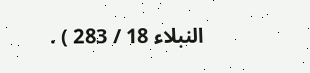النبلاء 18 / 283 ) .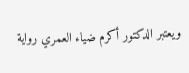ويعتبر الدكتور أكرم ضياء العمري رواية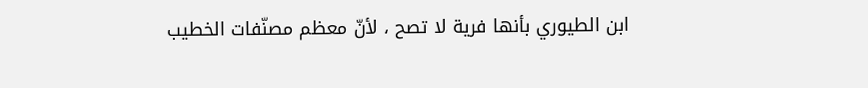ابن الطيوري بأنها فرية لا تصح ، لأنّ معظم مصنّفات الخطيب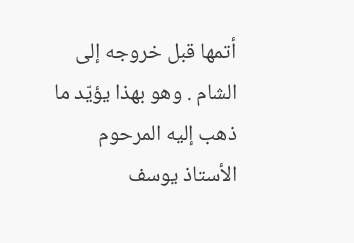أتمها قبل خروجه إلى الشام . وهو بهذا يؤيّد ما ذهب إليه المرحوم الأستاذ يوسف